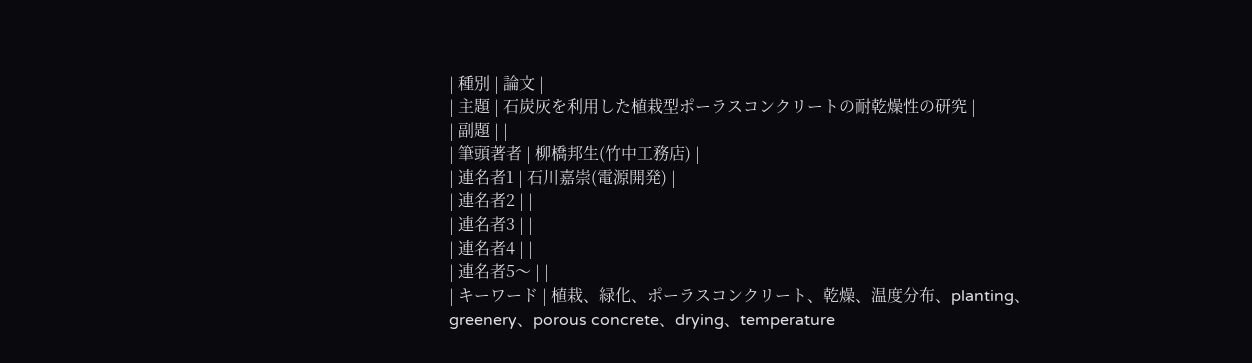| 種別 | 論文 |
| 主題 | 石炭灰を利用した植栽型ポーラスコンクリートの耐乾燥性の研究 |
| 副題 | |
| 筆頭著者 | 柳橋邦生(竹中工務店) |
| 連名者1 | 石川嘉崇(電源開発) |
| 連名者2 | |
| 連名者3 | |
| 連名者4 | |
| 連名者5〜 | |
| キーワード | 植栽、緑化、ポーラスコンクリート、乾燥、温度分布、planting、greenery、porous concrete、drying、temperature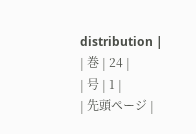distribution |
| 巻 | 24 |
| 号 | 1 |
| 先頭ページ |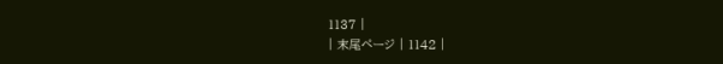1137 |
| 末尾ページ | 1142 |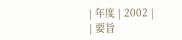| 年度 | 2002 |
| 要旨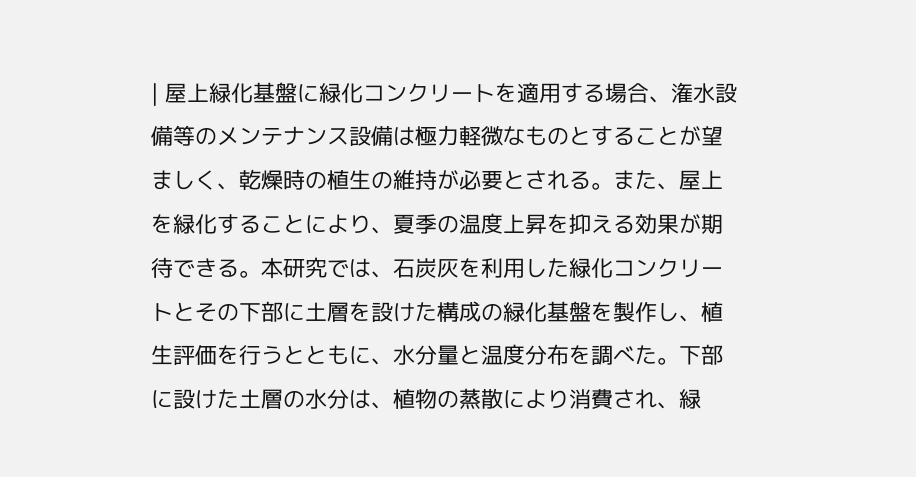| 屋上緑化基盤に緑化コンクリートを適用する場合、潅水設備等のメンテナンス設備は極力軽微なものとすることが望ましく、乾燥時の植生の維持が必要とされる。また、屋上を緑化することにより、夏季の温度上昇を抑える効果が期待できる。本研究では、石炭灰を利用した緑化コンクリートとその下部に土層を設けた構成の緑化基盤を製作し、植生評価を行うとともに、水分量と温度分布を調べた。下部に設けた土層の水分は、植物の蒸散により消費され、緑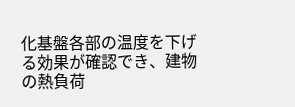化基盤各部の温度を下げる効果が確認でき、建物の熱負荷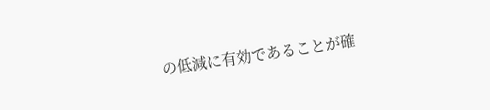の低減に有効であることが確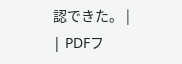認できた。 |
| PDFフ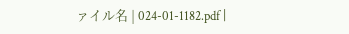ァイル名 | 024-01-1182.pdf |